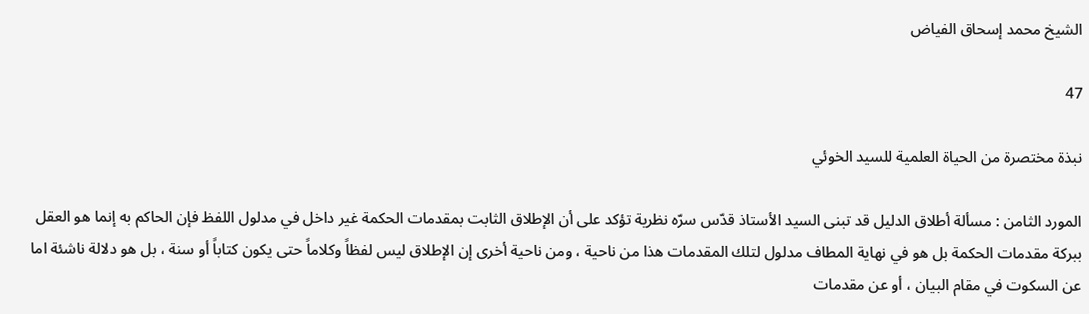الشيخ محمد إسحاق الفياض

47

نبذة مختصرة من الحياة العلمية للسيد الخوئي

المورد الثامن : مسألة أطلاق الدليل قد تبنى السيد الأستاذ قدّس سرّه نظرية تؤكد على أن الإطلاق الثابت بمقدمات الحكمة غير داخل في مدلول اللفظ فإن الحاكم به إنما هو العقل ببركة مقدمات الحكمة بل هو في نهاية المطاف مدلول لتلك المقدمات هذا من ناحية ، ومن ناحية أخرى إن الإطلاق ليس لفظاً وكلاماً حتى يكون كتاباً أو سنة ، بل هو دلالة ناشئة اما عن السكوت في مقام البيان ، أو عن مقدمات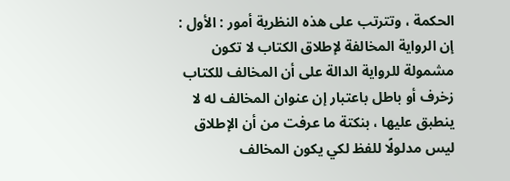الحكمة ، وتترتب على هذه النظرية أمور : الأول : إن الرواية المخالفة لإطلاق الكتاب لا تكون مشمولة للرواية الدالة على أن المخالف للكتاب زخرف أو باطل باعتبار إن عنوان المخالف له لا ينطبق عليها ، بنكتة ما عرفت من أن الإطلاق ليس مدلولًا للفظ لكي يكون المخالف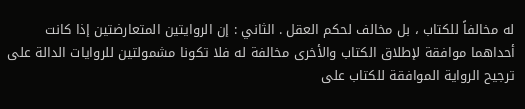له مخالفاً للكتاب ، بل مخالف لحكم العقل . الثاني : إن الروايتين المتعارضتين إذا كانت أحداهما موافقة لإطلاق الكتاب والأخرى مخالفة له فلا تكونا مشمولتين للروايات الدالة على ترجيح الرواية الموافقة للكتاب على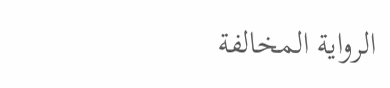الرواية المخالفة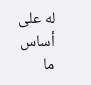له على أساس ما